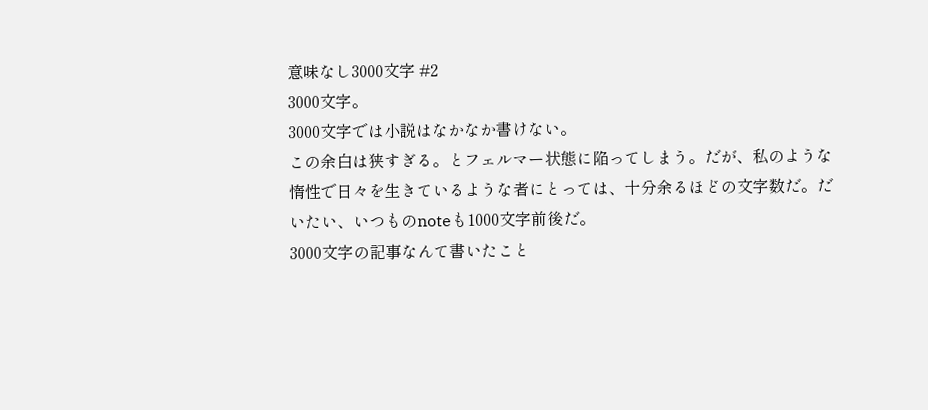意味なし3000文字 #2
3000文字。
3000文字では小説はなかなか書けない。
この余白は狭すぎる。とフェルマー状態に陥ってしまう。だが、私のような惰性で日々を生きているような者にとっては、十分余るほどの文字数だ。だいたい、いつものnoteも1000文字前後だ。
3000文字の記事なんて書いたこと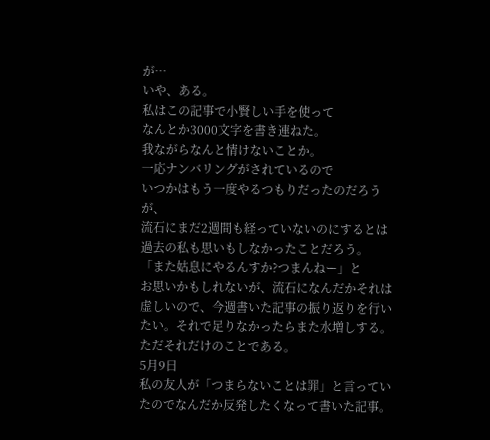が⋯
いや、ある。
私はこの記事で小賢しい手を使って
なんとか3000文字を書き連ねた。
我ながらなんと情けないことか。
一応ナンバリングがされているので
いつかはもう一度やるつもりだったのだろうが、
流石にまだ2週間も経っていないのにするとは
過去の私も思いもしなかったことだろう。
「また姑息にやるんすか?つまんねー」と
お思いかもしれないが、流石になんだかそれは
虚しいので、今週書いた記事の振り返りを行いたい。それで足りなかったらまた水増しする。
ただそれだけのことである。
5月9日
私の友人が「つまらないことは罪」と言っていたのでなんだか反発したくなって書いた記事。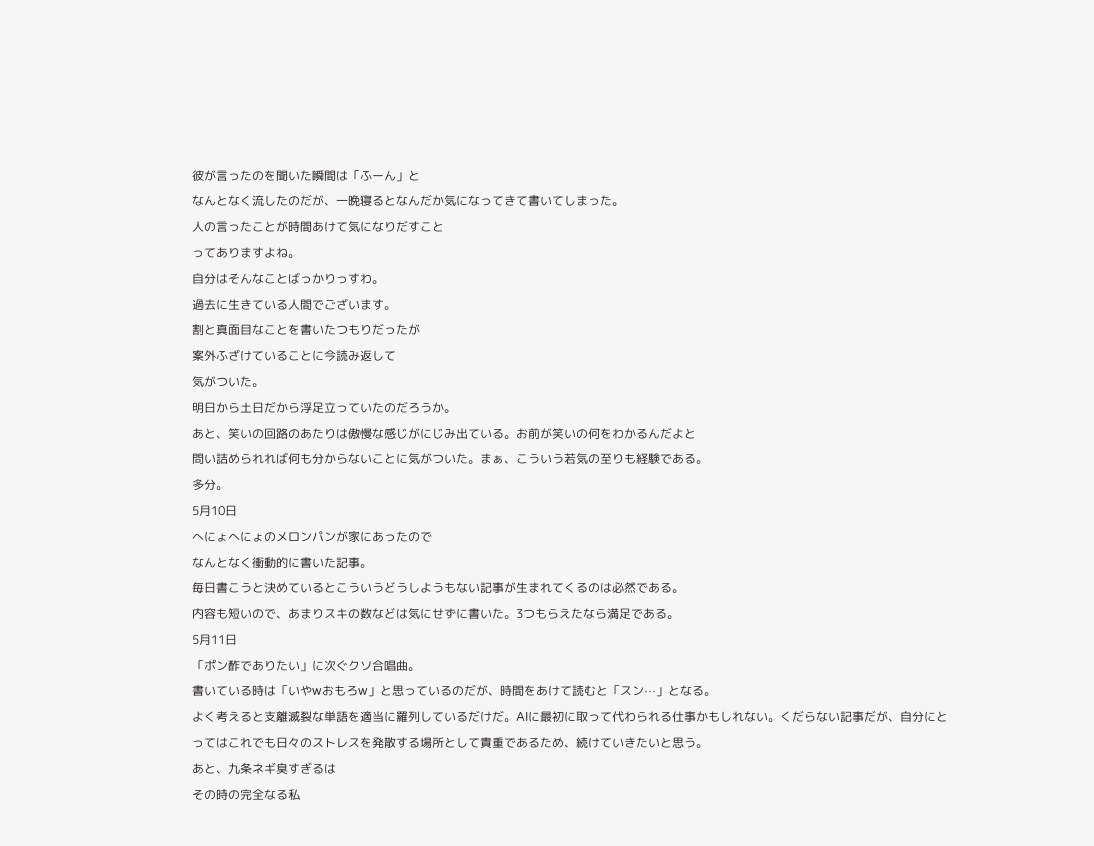彼が言ったのを聞いた瞬間は「ふーん」と
なんとなく流したのだが、一晩寝るとなんだか気になってきて書いてしまった。
人の言ったことが時間あけて気になりだすこと
ってありますよね。
自分はそんなことばっかりっすわ。
過去に生きている人間でございます。
割と真面目なことを書いたつもりだったが
案外ふざけていることに今読み返して
気がついた。
明日から土日だから浮足立っていたのだろうか。
あと、笑いの回路のあたりは傲慢な感じがにじみ出ている。お前が笑いの何をわかるんだよと
問い詰められれば何も分からないことに気がついた。まぁ、こういう若気の至りも経験である。
多分。
5月10日
へにょへにょのメロンパンが家にあったので
なんとなく衝動的に書いた記事。
毎日書こうと決めているとこういうどうしようもない記事が生まれてくるのは必然である。
内容も短いので、あまりスキの数などは気にせずに書いた。3つもらえたなら満足である。
5月11日
「ポン酢でありたい」に次ぐクソ合唱曲。
書いている時は「いやwおもろw」と思っているのだが、時間をあけて読むと「スン⋯」となる。
よく考えると支離滅裂な単語を適当に羅列しているだけだ。AIに最初に取って代わられる仕事かもしれない。くだらない記事だが、自分にとってはこれでも日々のストレスを発散する場所として貴重であるため、続けていきたいと思う。
あと、九条ネギ臭すぎるは
その時の完全なる私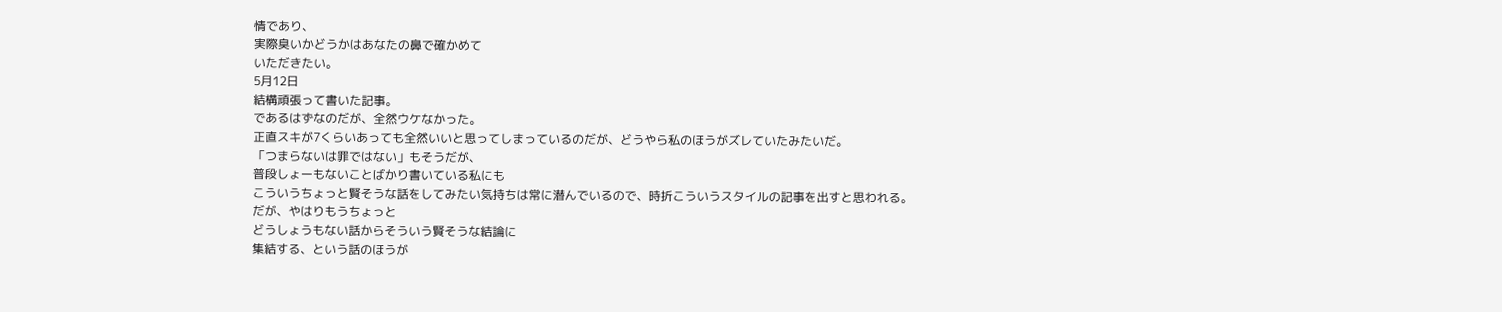情であり、
実際臭いかどうかはあなたの鼻で確かめて
いただきたい。
5月12日
結構頑張って書いた記事。
であるはずなのだが、全然ウケなかった。
正直スキが7くらいあっても全然いいと思ってしまっているのだが、どうやら私のほうがズレていたみたいだ。
「つまらないは罪ではない」もそうだが、
普段しょーもないことばかり書いている私にも
こういうちょっと賢そうな話をしてみたい気持ちは常に潜んでいるので、時折こういうスタイルの記事を出すと思われる。
だが、やはりもうちょっと
どうしょうもない話からそういう賢そうな結論に
集結する、という話のほうが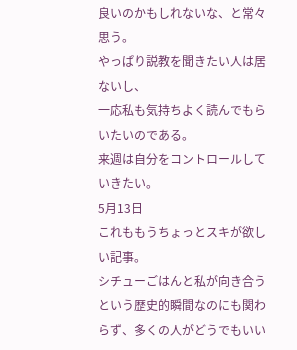良いのかもしれないな、と常々思う。
やっぱり説教を聞きたい人は居ないし、
一応私も気持ちよく読んでもらいたいのである。
来週は自分をコントロールしていきたい。
5月13日
これももうちょっとスキが欲しい記事。
シチューごはんと私が向き合うという歴史的瞬間なのにも関わらず、多くの人がどうでもいい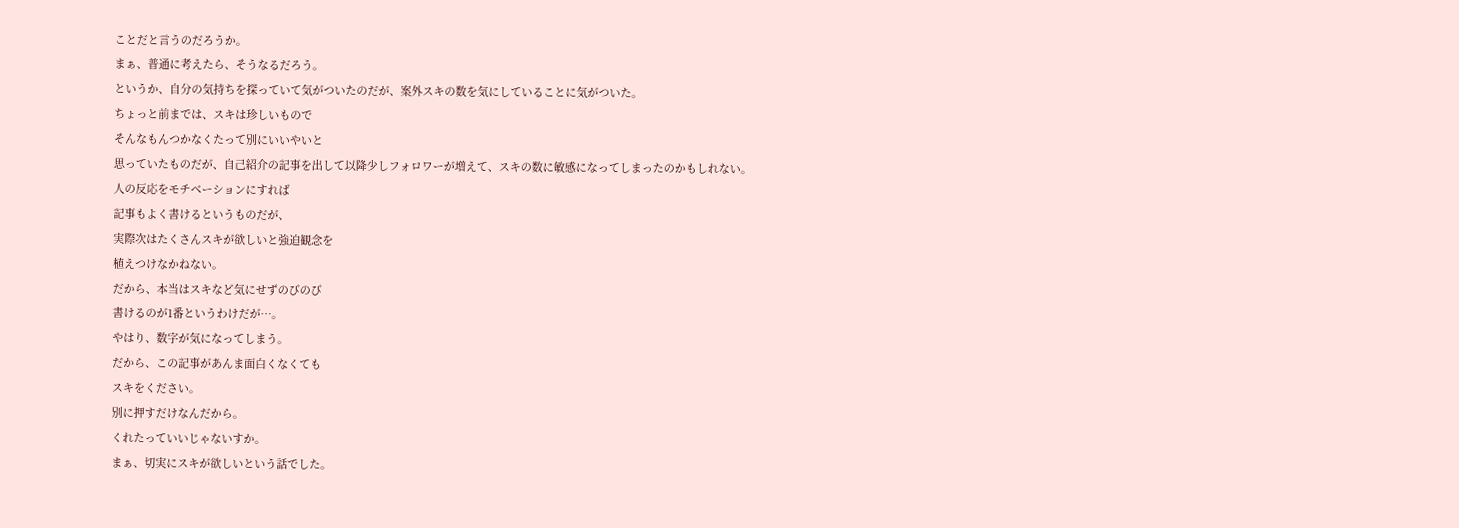ことだと言うのだろうか。
まぁ、普通に考えたら、そうなるだろう。
というか、自分の気持ちを探っていて気がついたのだが、案外スキの数を気にしていることに気がついた。
ちょっと前までは、スキは珍しいもので
そんなもんつかなくたって別にいいやいと
思っていたものだが、自己紹介の記事を出して以降少しフォロワーが増えて、スキの数に敏感になってしまったのかもしれない。
人の反応をモチベーションにすれば
記事もよく書けるというものだが、
実際次はたくさんスキが欲しいと強迫観念を
植えつけなかねない。
だから、本当はスキなど気にせずのびのび
書けるのが1番というわけだが⋯。
やはり、数字が気になってしまう。
だから、この記事があんま面白くなくても
スキをください。
別に押すだけなんだから。
くれたっていいじゃないすか。
まぁ、切実にスキが欲しいという話でした。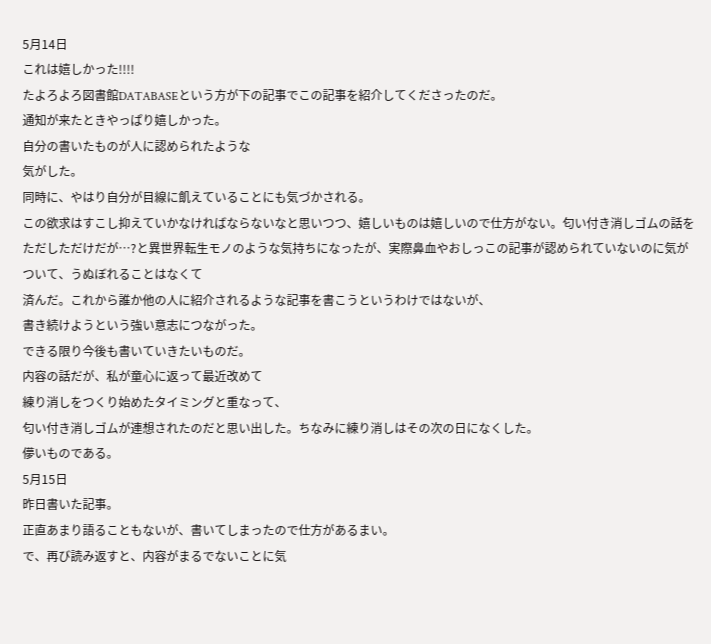5月14日
これは嬉しかった!!!!
たよろよろ図書館DATABASEという方が下の記事でこの記事を紹介してくださったのだ。
通知が来たときやっぱり嬉しかった。
自分の書いたものが人に認められたような
気がした。
同時に、やはり自分が目線に飢えていることにも気づかされる。
この欲求はすこし抑えていかなければならないなと思いつつ、嬉しいものは嬉しいので仕方がない。匂い付き消しゴムの話をただしただけだが⋯?と異世界転生モノのような気持ちになったが、実際鼻血やおしっこの記事が認められていないのに気がついて、うぬぼれることはなくて
済んだ。これから誰か他の人に紹介されるような記事を書こうというわけではないが、
書き続けようという強い意志につながった。
できる限り今後も書いていきたいものだ。
内容の話だが、私が童心に返って最近改めて
練り消しをつくり始めたタイミングと重なって、
匂い付き消しゴムが連想されたのだと思い出した。ちなみに練り消しはその次の日になくした。
儚いものである。
5月15日
昨日書いた記事。
正直あまり語ることもないが、書いてしまったので仕方があるまい。
で、再び読み返すと、内容がまるでないことに気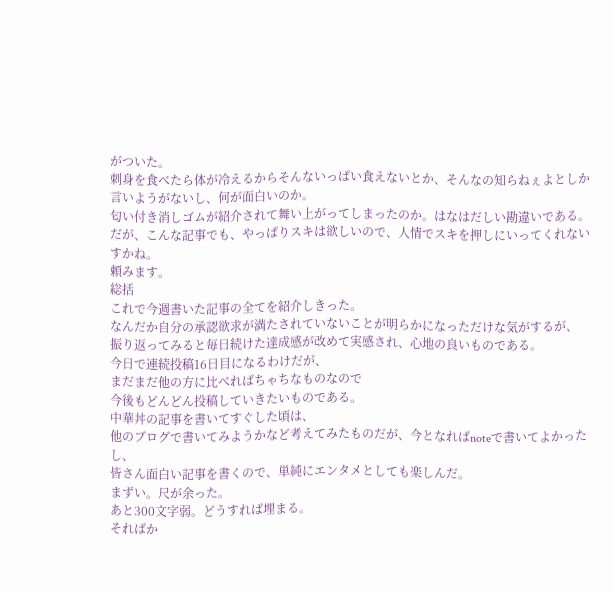がついた。
刺身を食べたら体が冷えるからそんないっぱい食えないとか、そんなの知らねぇよとしか言いようがないし、何が面白いのか。
匂い付き消しゴムが紹介されて舞い上がってしまったのか。はなはだしい勘違いである。
だが、こんな記事でも、やっぱりスキは欲しいので、人情でスキを押しにいってくれないすかね。
頼みます。
総括
これで今週書いた記事の全てを紹介しきった。
なんだか自分の承認欲求が満たされていないことが明らかになっただけな気がするが、
振り返ってみると毎日続けた達成感が改めて実感され、心地の良いものである。
今日で連続投稿16日目になるわけだが、
まだまだ他の方に比べればちゃちなものなので
今後もどんどん投稿していきたいものである。
中華丼の記事を書いてすぐした頃は、
他のブログで書いてみようかなど考えてみたものだが、今となればnoteで書いてよかったし、
皆さん面白い記事を書くので、単純にエンタメとしても楽しんだ。
まずい。尺が余った。
あと300文字弱。どうすれば埋まる。
そればか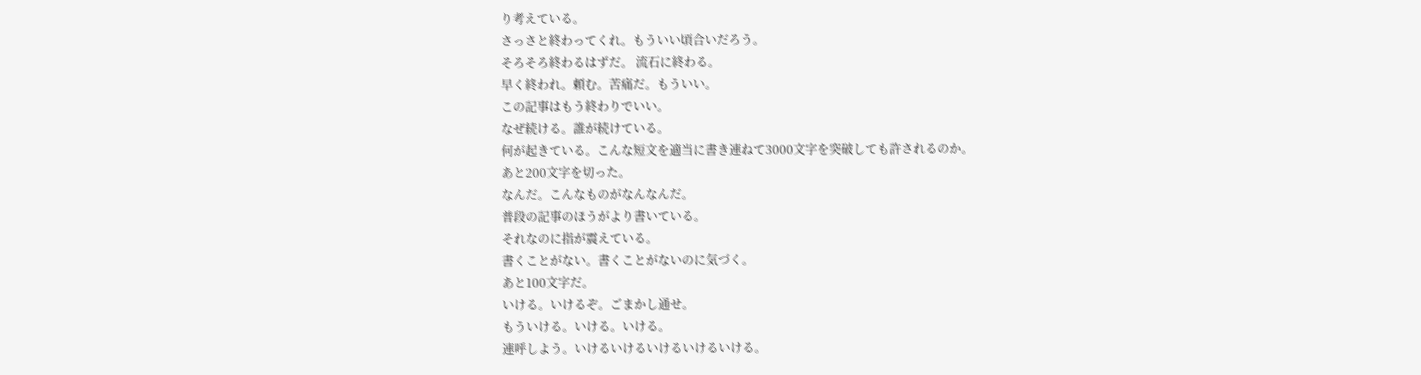り考えている。
さっさと終わってくれ。もういい頃合いだろう。
そろそろ終わるはずだ。 流石に終わる。
早く終われ。頼む。苦痛だ。もういい。
この記事はもう終わりでいい。
なぜ続ける。誰が続けている。
何が起きている。こんな短文を適当に書き連ねて3000文字を突破しても許されるのか。
あと200文字を切った。
なんだ。こんなものがなんなんだ。
普段の記事のほうがより書いている。
それなのに指が震えている。
書くことがない。書くことがないのに気づく。
あと100文字だ。
いける。いけるぞ。ごまかし通せ。
もういける。いける。いける。
連呼しよう。いけるいけるいけるいけるいける。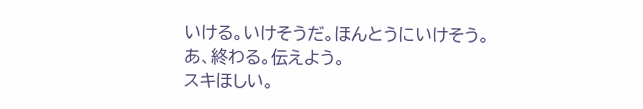いける。いけそうだ。ほんとうにいけそう。
あ、終わる。伝えよう。
スキほしい。